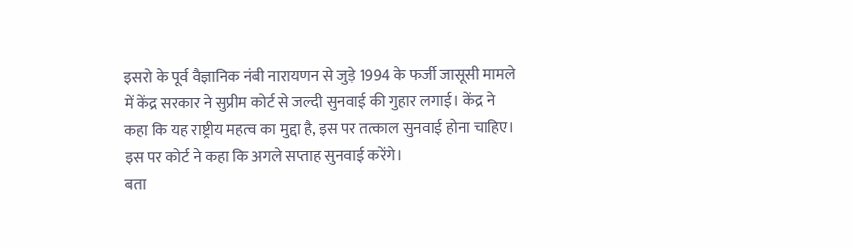इसरो के पूर्व वैज्ञानिक नंबी नारायणन से जुड़े 1994 के फर्जी जासूसी मामले में केंद्र सरकार ने सुप्रीम कोर्ट से जल्दी सुनवाई की गुहार लगाई। केंद्र ने कहा कि यह राष्ट्रीय महत्व का मुद्दा है, इस पर तत्काल सुनवाई होना चाहिए। इस पर कोर्ट ने कहा कि अगले सप्ताह सुनवाई करेंगे।
बता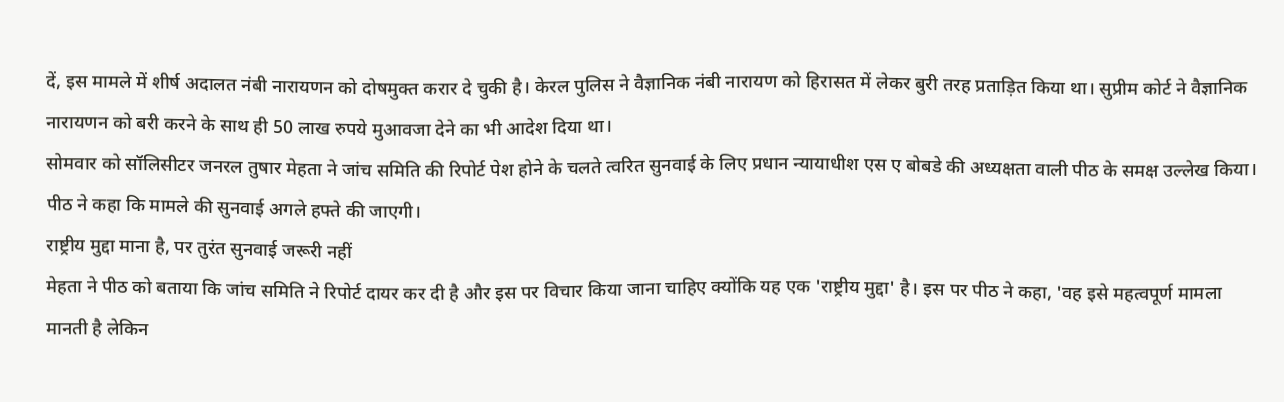दें, इस मामले में शीर्ष अदालत नंबी नारायणन को दोषमुक्त करार दे चुकी है। केरल पुलिस ने वैज्ञानिक नंबी नारायण को हिरासत में लेकर बुरी तरह प्रताड़ित किया था। सुप्रीम कोर्ट ने वैज्ञानिक नारायणन को बरी करने के साथ ही 50 लाख रुपये मुआवजा देने का भी आदेश दिया था।
सोमवार को सॉलिसीटर जनरल तुषार मेहता ने जांच समिति की रिपोर्ट पेश होने के चलते त्वरित सुनवाई के लिए प्रधान न्यायाधीश एस ए बोबडे की अध्यक्षता वाली पीठ के समक्ष उल्लेख किया। पीठ ने कहा कि मामले की सुनवाई अगले हफ्ते की जाएगी।
राष्ट्रीय मुद्दा माना है, पर तुरंत सुनवाई जरूरी नहीं
मेहता ने पीठ को बताया कि जांच समिति ने रिपोर्ट दायर कर दी है और इस पर विचार किया जाना चाहिए क्योंकि यह एक 'राष्ट्रीय मुद्दा' है। इस पर पीठ ने कहा, 'वह इसे महत्वपूर्ण मामला मानती है लेकिन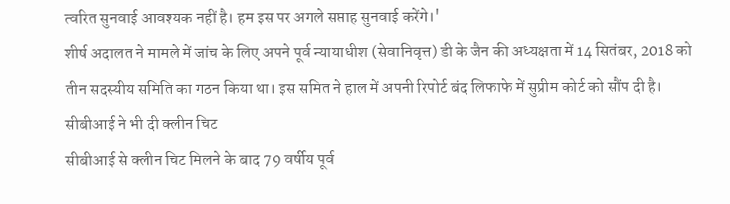त्वरित सुनवाई आवश्यक नहीं है। हम इस पर अगले सप्ताह सुनवाई करेंगे।'
शीर्ष अदालत ने मामले में जांच के लिए अपने पूर्व न्यायाधीश (सेवानिवृत्त) डी के जैन की अध्यक्षता में 14 सितंबर, 2018 को तीन सदस्यीय समिति का गठन किया था। इस समित ने हाल में अपनी रिपोर्ट बंद लिफाफे में सुप्रीम कोर्ट को सौंप दी है।
सीबीआई ने भी दी क्लीन चिट
सीबीआई से क्लीन चिट मिलने के बाद 79 वर्षीय पूर्व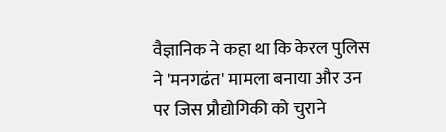वैज्ञानिक ने कहा था कि केरल पुलिस ने 'मनगढंत' मामला बनाया और उन पर जिस प्रौद्योगिकी को चुराने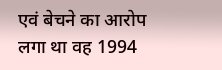एवं बेचने का आरोप लगा था वह 1994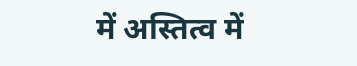में अस्तित्व में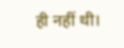ही नहीं थी।